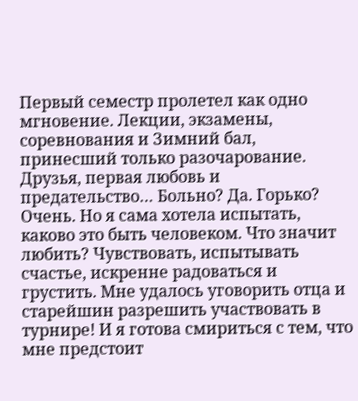Первый семестр пролетел как одно мгновение. Лекции, экзамены, соревнования и Зимний бал, принесший только разочарование. Друзья, первая любовь и предательство… Больно? Да. Горько? Очень. Но я сама хотела испытать, каково это быть человеком. Что значит любить? Чувствовать, испытывать счастье, искренне радоваться и грустить. Мне удалось уговорить отца и старейшин разрешить участвовать в турнире! И я готова смириться с тем, что мне предстоит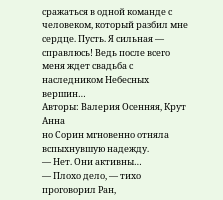сражаться в одной команде с человеком, который разбил мне сердце. Пусть. Я сильная — справлюсь! Ведь после всего меня ждет свадьба с наследником Небесных вершин…
Авторы: Валерия Осенняя, Крут Анна
но Сорин мгновенно отняла вспыхнувшую надежду.
— Нет. Они активны…
— Плохо дело, — тихо проговорил Ран,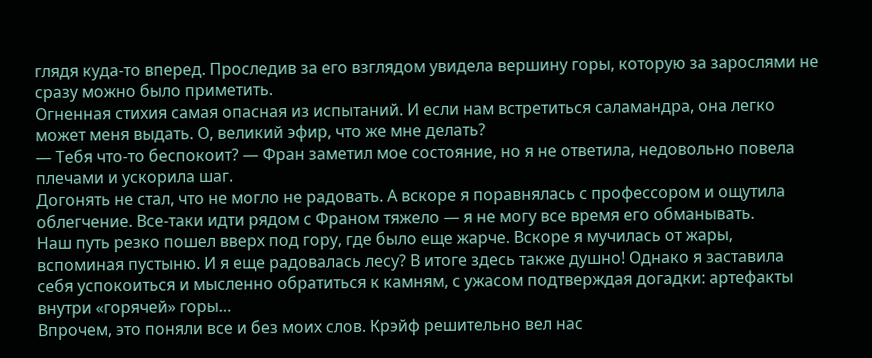глядя куда-то вперед. Проследив за его взглядом увидела вершину горы, которую за зарослями не сразу можно было приметить.
Огненная стихия самая опасная из испытаний. И если нам встретиться саламандра, она легко может меня выдать. О, великий эфир, что же мне делать?
— Тебя что-то беспокоит? — Фран заметил мое состояние, но я не ответила, недовольно повела плечами и ускорила шаг.
Догонять не стал, что не могло не радовать. А вскоре я поравнялась с профессором и ощутила облегчение. Все-таки идти рядом с Франом тяжело — я не могу все время его обманывать.
Наш путь резко пошел вверх под гору, где было еще жарче. Вскоре я мучилась от жары, вспоминая пустыню. И я еще радовалась лесу? В итоге здесь также душно! Однако я заставила себя успокоиться и мысленно обратиться к камням, с ужасом подтверждая догадки: артефакты внутри «горячей» горы…
Впрочем, это поняли все и без моих слов. Крэйф решительно вел нас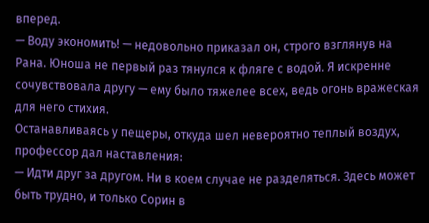вперед.
— Воду экономить! — недовольно приказал он, строго взглянув на Рана. Юноша не первый раз тянулся к фляге с водой. Я искренне сочувствовала другу — ему было тяжелее всех, ведь огонь вражеская для него стихия.
Останавливаясь у пещеры, откуда шел невероятно теплый воздух, профессор дал наставления:
— Идти друг за другом. Ни в коем случае не разделяться. Здесь может быть трудно, и только Сорин в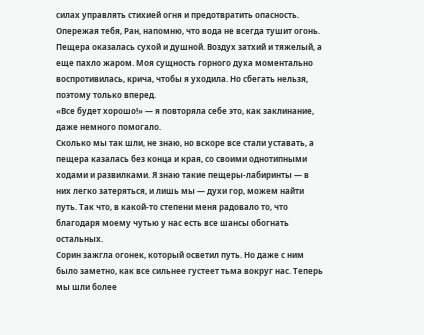силах управлять стихией огня и предотвратить опасность. Опережая тебя, Ран, напомню, что вода не всегда тушит огонь.
Пещера оказалась сухой и душной. Воздух затхий и тяжелый, а еще пахло жаром. Моя сущность горного духа моментально воспротивилась, крича, чтобы я уходила. Но сбегать нельзя, поэтому только вперед.
«Все будет хорошо!» — я повторяла себе это, как заклинание, даже немного помогало.
Сколько мы так шли, не знаю, но вскоре все стали уставать, а пещера казалась без конца и края, со своими однотипными ходами и развилками. Я знаю такие пещеры-лабиринты — в них легко затеряться, и лишь мы — духи гор, можем найти путь. Так что, в какой-то степени меня радовало то, что благодаря моему чутью у нас есть все шансы обогнать остальных.
Сорин зажгла огонек, который осветил путь. Но даже с ним было заметно, как все сильнее густеет тьма вокруг нас. Теперь мы шли более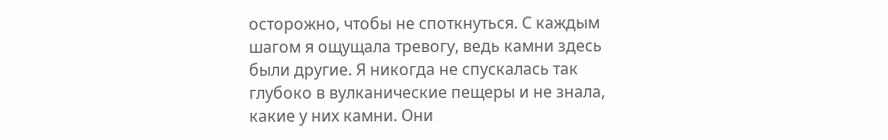осторожно, чтобы не споткнуться. С каждым шагом я ощущала тревогу, ведь камни здесь были другие. Я никогда не спускалась так глубоко в вулканические пещеры и не знала, какие у них камни. Они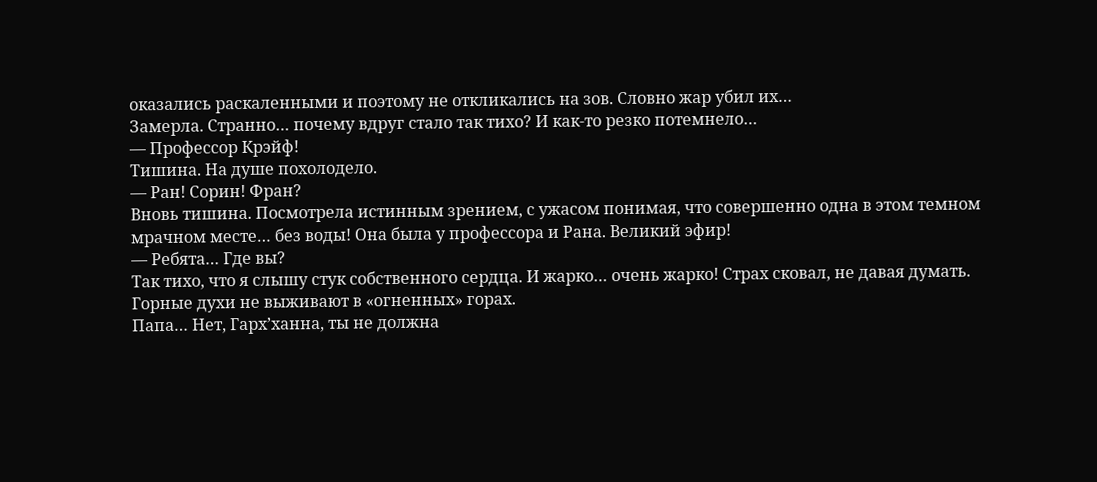оказались раскаленными и поэтому не откликались на зов. Словно жар убил их…
Замерла. Странно… почему вдруг стало так тихо? И как-то резко потемнело…
— Профессор Крэйф!
Тишина. На душе похолодело.
— Ран! Сорин! Фран?
Вновь тишина. Посмотрела истинным зрением, с ужасом понимая, что совершенно одна в этом темном мрачном месте… без воды! Она была у профессора и Рана. Великий эфир!
— Ребята… Где вы?
Так тихо, что я слышу стук собственного сердца. И жарко… очень жарко! Страх сковал, не давая думать. Горные духи не выживают в «огненных» горах.
Папа… Нет, Гарх’ханна, ты не должна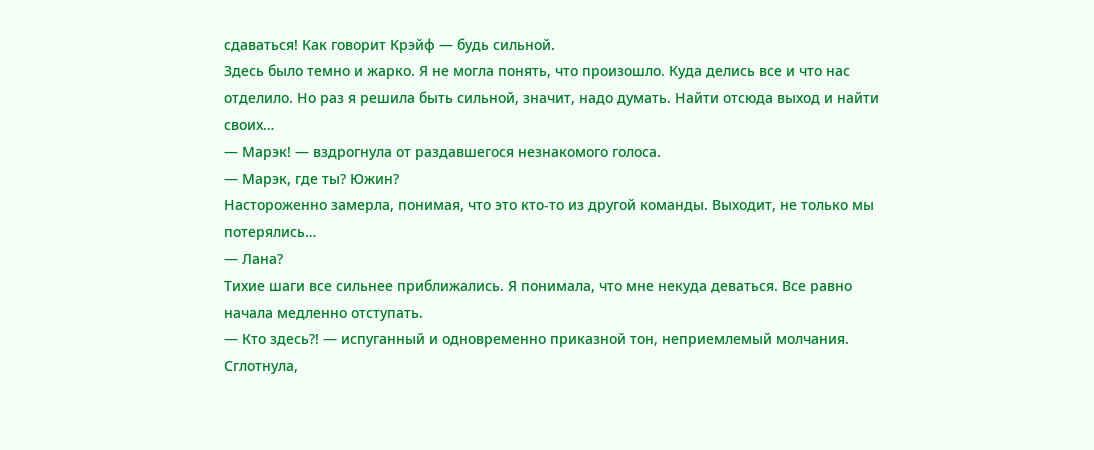сдаваться! Как говорит Крэйф — будь сильной.
Здесь было темно и жарко. Я не могла понять, что произошло. Куда делись все и что нас отделило. Но раз я решила быть сильной, значит, надо думать. Найти отсюда выход и найти своих…
— Марэк! — вздрогнула от раздавшегося незнакомого голоса.
— Марэк, где ты? Южин?
Настороженно замерла, понимая, что это кто-то из другой команды. Выходит, не только мы потерялись…
— Лана?
Тихие шаги все сильнее приближались. Я понимала, что мне некуда деваться. Все равно начала медленно отступать.
— Кто здесь?! — испуганный и одновременно приказной тон, неприемлемый молчания.
Сглотнула,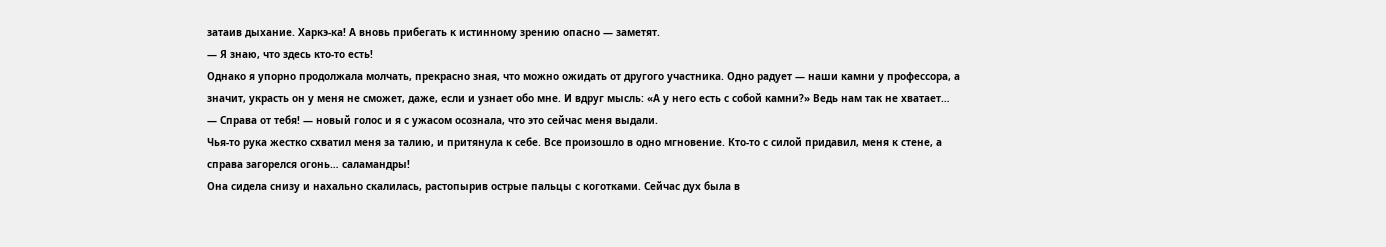затаив дыхание. Харкэ-ка! А вновь прибегать к истинному зрению опасно — заметят.
— Я знаю, что здесь кто-то есть!
Однако я упорно продолжала молчать, прекрасно зная, что можно ожидать от другого участника. Одно радует — наши камни у профессора, а значит, украсть он у меня не сможет, даже, если и узнает обо мне. И вдруг мысль: «А у него есть с собой камни?» Ведь нам так не хватает…
— Справа от тебя! — новый голос и я с ужасом осознала, что это сейчас меня выдали.
Чья-то рука жестко схватил меня за талию, и притянула к себе. Все произошло в одно мгновение. Кто-то с силой придавил, меня к стене, а справа загорелся огонь… саламандры!
Она сидела снизу и нахально скалилась, растопырив острые пальцы с коготками. Сейчас дух была в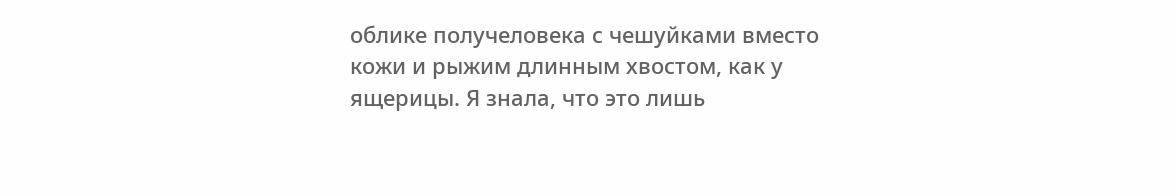облике получеловека с чешуйками вместо кожи и рыжим длинным хвостом, как у ящерицы. Я знала, что это лишь